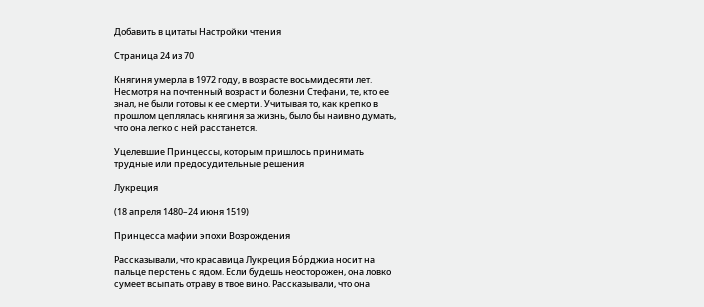Добавить в цитаты Настройки чтения

Страница 24 из 70

Княгиня умерла в 1972 году, в возрасте восьмидесяти лет. Несмотря на почтенный возраст и болезни Стефани, те, кто ее знал, не были готовы к ее смерти. Учитывая то, как крепко в прошлом цеплялась княгиня за жизнь, было бы наивно думать, что она легко с ней расстанется.

Уцелевшие Принцессы, которым пришлось принимать трудные или предосудительные решения

Лукреция

(18 апреля 1480–24 июня 1519)

Принцесса мафии эпохи Возрождения

Рассказывали, что красавица Лукреция Бóрджиа носит на пальце перстень с ядом. Если будешь неосторожен, она ловко сумеет всыпать отраву в твое вино. Рассказывали, что она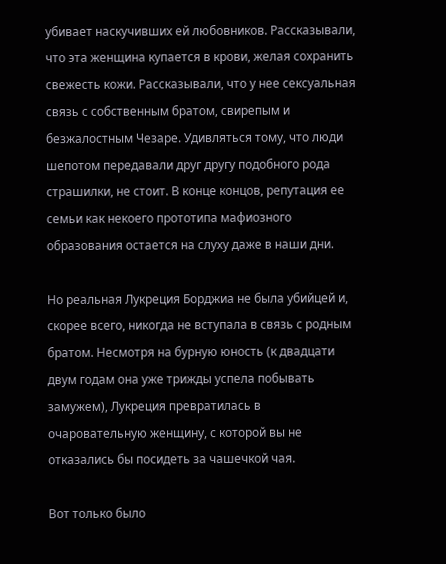убивает наскучивших ей любовников. Рассказывали, что эта женщина купается в крови, желая сохранить свежесть кожи. Рассказывали, что у нее сексуальная связь с собственным братом, свирепым и безжалостным Чезаре. Удивляться тому, что люди шепотом передавали друг другу подобного рода страшилки, не стоит. В конце концов, репутация ее семьи как некоего прототипа мафиозного образования остается на слуху даже в наши дни.

Но реальная Лукреция Борджиа не была убийцей и, скорее всего, никогда не вступала в связь с родным братом. Несмотря на бурную юность (к двадцати двум годам она уже трижды успела побывать замужем), Лукреция превратилась в очаровательную женщину, с которой вы не отказались бы посидеть за чашечкой чая.

Вот только было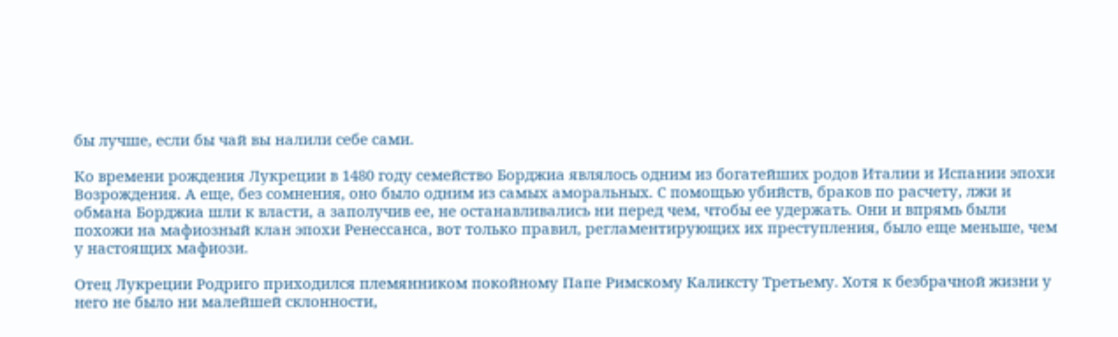бы лучше, если бы чай вы налили себе сами.

Ко времени рождения Лукреции в 1480 году семейство Борджиа являлось одним из богатейших родов Италии и Испании эпохи Возрождения. А еще, без сомнения, оно было одним из самых аморальных. С помощью убийств, браков по расчету, лжи и обмана Борджиа шли к власти, а заполучив ее, не останавливались ни перед чем, чтобы ее удержать. Они и впрямь были похожи на мафиозный клан эпохи Ренессанса, вот только правил, регламентирующих их преступления, было еще меньше, чем у настоящих мафиози.

Отец Лукреции Родриго приходился племянником покойному Папе Римскому Каликсту Третьему. Хотя к безбрачной жизни у него не было ни малейшей склонности,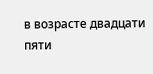в возрасте двадцати пяти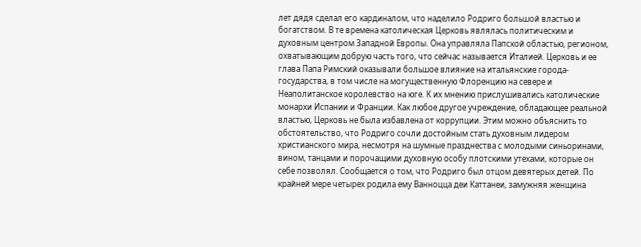лет дядя сделал его кардиналом, что наделило Родриго большой властью и богатством. В те времена католическая Церковь являлась политическим и духовным центром Западной Европы. Она управляла Папской областью, регионом, охватывающим добрую часть того, что сейчас называется Италией. Церковь и ее глава Папа Римский оказывали большое влияние на итальянские города-государства, в том числе на могущественную Флоренцию на севере и Неаполитанское королевство на юге. К их мнению прислушивались католические монархи Испании и Франции. Как любое другое учреждение, обладающее реальной властью, Церковь не была избавлена от коррупции. Этим можно объяснить то обстоятельство, что Родриго сочли достойным стать духовным лидером христианского мира, несмотря на шумные празднества с молодыми синьоринами, вином, танцами и порочащими духовную особу плотскими утехами, которые он себе позволял. Сообщается о том, что Родриго был отцом девятерых детей. По крайней мере четырех родила ему Ванноцца деи Каттанеи, замужняя женщина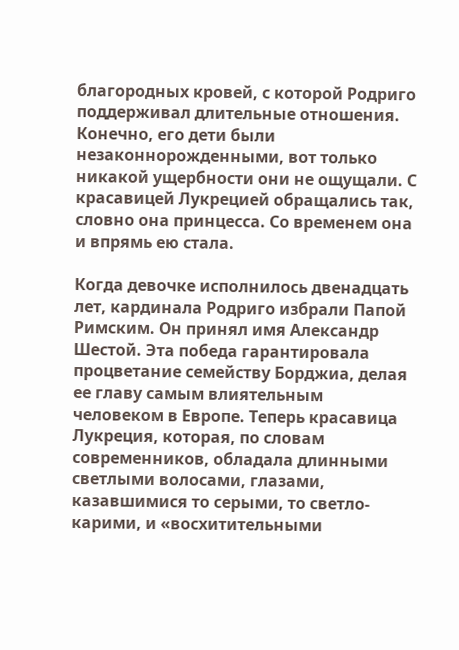благородных кровей, с которой Родриго поддерживал длительные отношения. Конечно, его дети были незаконнорожденными, вот только никакой ущербности они не ощущали. С красавицей Лукрецией обращались так, словно она принцесса. Со временем она и впрямь ею стала.

Когда девочке исполнилось двенадцать лет, кардинала Родриго избрали Папой Римским. Он принял имя Александр Шестой. Эта победа гарантировала процветание семейству Борджиа, делая ее главу самым влиятельным человеком в Европе. Теперь красавица Лукреция, которая, по словам современников, обладала длинными светлыми волосами, глазами, казавшимися то серыми, то светло-карими, и «восхитительными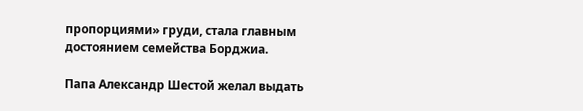пропорциями» груди, стала главным достоянием семейства Борджиа.

Папа Александр Шестой желал выдать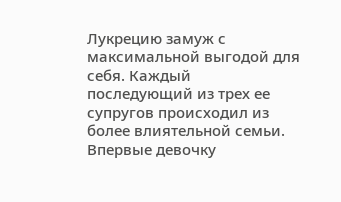Лукрецию замуж с максимальной выгодой для себя. Каждый последующий из трех ее супругов происходил из более влиятельной семьи. Впервые девочку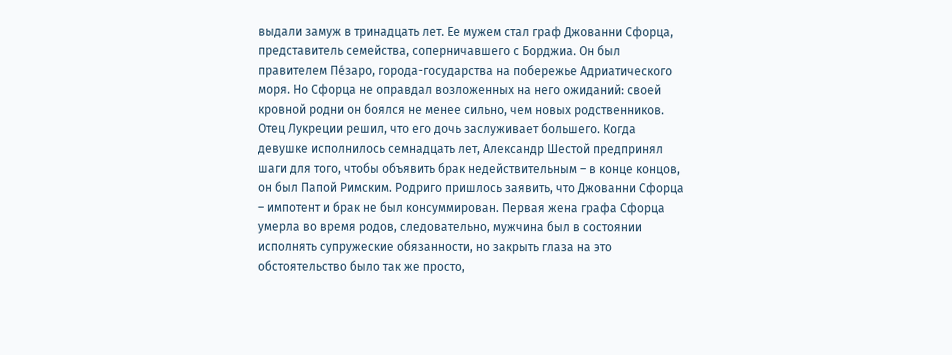выдали замуж в тринадцать лет. Ее мужем стал граф Джованни Сфорца, представитель семейства, соперничавшего с Борджиа. Он был правителем Пéзаро, города-государства на побережье Адриатического моря. Но Сфорца не оправдал возложенных на него ожиданий: своей кровной родни он боялся не менее сильно, чем новых родственников. Отец Лукреции решил, что его дочь заслуживает большего. Когда девушке исполнилось семнадцать лет, Александр Шестой предпринял шаги для того, чтобы объявить брак недействительным – в конце концов, он был Папой Римским. Родриго пришлось заявить, что Джованни Сфорца – импотент и брак не был консуммирован. Первая жена графа Сфорца умерла во время родов, следовательно, мужчина был в состоянии исполнять супружеские обязанности, но закрыть глаза на это обстоятельство было так же просто,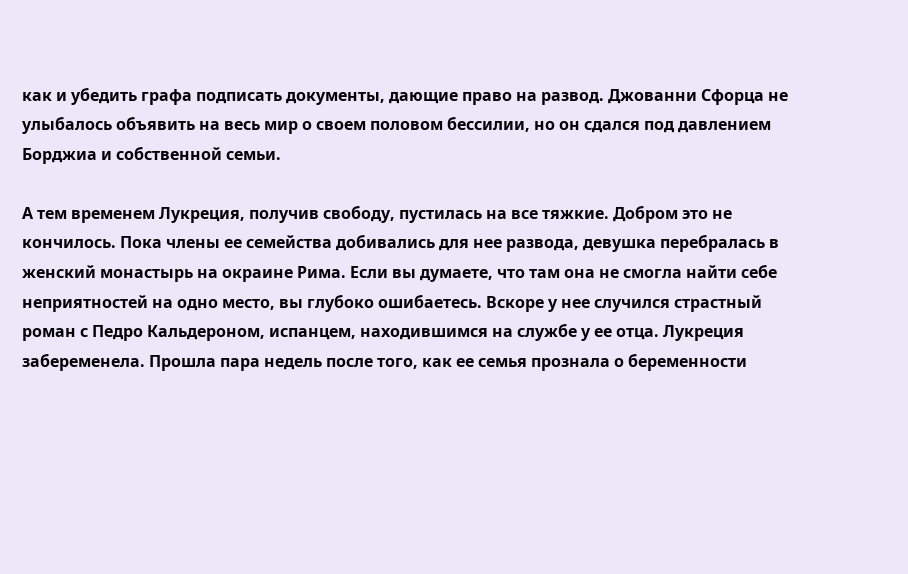как и убедить графа подписать документы, дающие право на развод. Джованни Сфорца не улыбалось объявить на весь мир о своем половом бессилии, но он сдался под давлением Борджиа и собственной семьи.

А тем временем Лукреция, получив свободу, пустилась на все тяжкие. Добром это не кончилось. Пока члены ее семейства добивались для нее развода, девушка перебралась в женский монастырь на окраине Рима. Если вы думаете, что там она не смогла найти себе неприятностей на одно место, вы глубоко ошибаетесь. Вскоре у нее случился страстный роман с Педро Кальдероном, испанцем, находившимся на службе у ее отца. Лукреция забеременела. Прошла пара недель после того, как ее семья прознала о беременности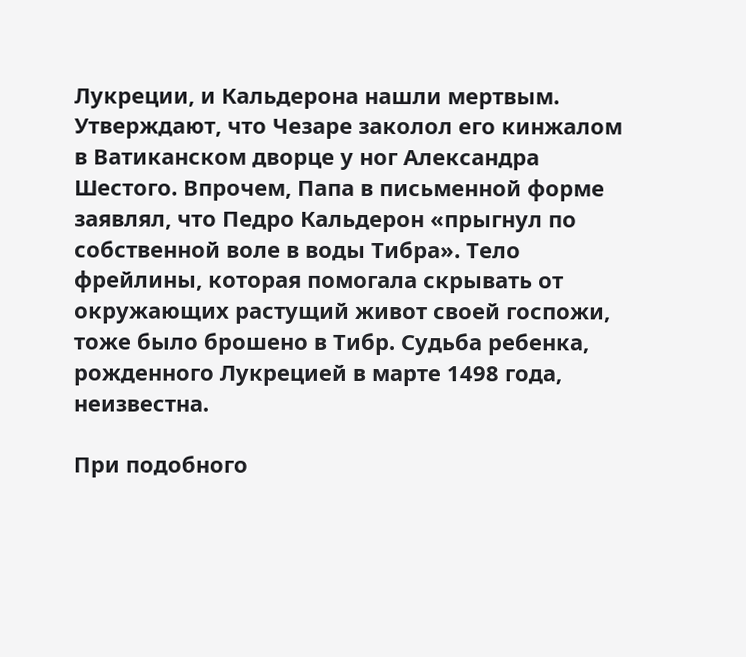Лукреции, и Кальдерона нашли мертвым. Утверждают, что Чезаре заколол его кинжалом в Ватиканском дворце у ног Александра Шестого. Впрочем, Папа в письменной форме заявлял, что Педро Кальдерон «прыгнул по собственной воле в воды Тибра». Тело фрейлины, которая помогала скрывать от окружающих растущий живот своей госпожи, тоже было брошено в Тибр. Судьба ребенка, рожденного Лукрецией в марте 1498 года, неизвестна.

При подобного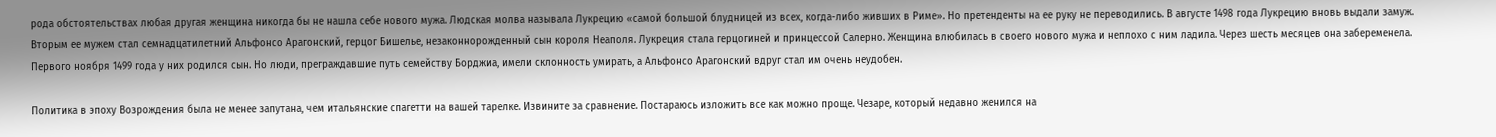рода обстоятельствах любая другая женщина никогда бы не нашла себе нового мужа. Людская молва называла Лукрецию «самой большой блудницей из всех, когда-либо живших в Риме». Но претенденты на ее руку не переводились. В августе 1498 года Лукрецию вновь выдали замуж. Вторым ее мужем стал семнадцатилетний Альфонсо Арагонский, герцог Бишелье, незаконнорожденный сын короля Неаполя. Лукреция стала герцогиней и принцессой Салерно. Женщина влюбилась в своего нового мужа и неплохо с ним ладила. Через шесть месяцев она забеременела. Первого ноября 1499 года у них родился сын. Но люди, преграждавшие путь семейству Борджиа, имели склонность умирать, а Альфонсо Арагонский вдруг стал им очень неудобен.

Политика в эпоху Возрождения была не менее запутана, чем итальянские спагетти на вашей тарелке. Извините за сравнение. Постараюсь изложить все как можно проще. Чезаре, который недавно женился на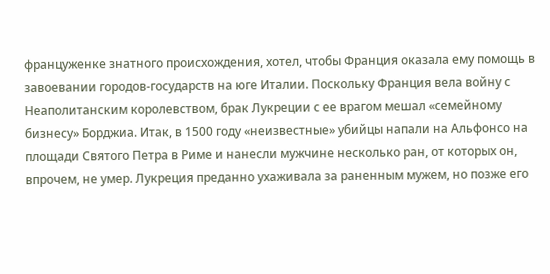француженке знатного происхождения, хотел, чтобы Франция оказала ему помощь в завоевании городов-государств на юге Италии. Поскольку Франция вела войну с Неаполитанским королевством, брак Лукреции с ее врагом мешал «семейному бизнесу» Борджиа. Итак, в 1500 году «неизвестные» убийцы напали на Альфонсо на площади Святого Петра в Риме и нанесли мужчине несколько ран, от которых он, впрочем, не умер. Лукреция преданно ухаживала за раненным мужем, но позже его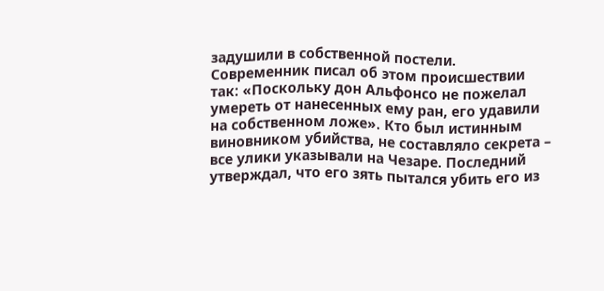задушили в собственной постели. Современник писал об этом происшествии так: «Поскольку дон Альфонсо не пожелал умереть от нанесенных ему ран, его удавили на собственном ложе». Кто был истинным виновником убийства, не составляло секрета – все улики указывали на Чезаре. Последний утверждал, что его зять пытался убить его из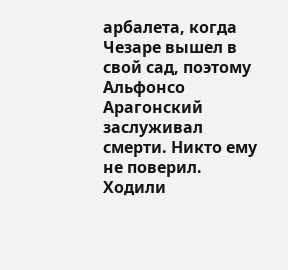арбалета, когда Чезаре вышел в свой сад, поэтому Альфонсо Арагонский заслуживал смерти. Никто ему не поверил. Ходили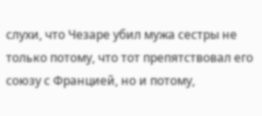слухи, что Чезаре убил мужа сестры не только потому, что тот препятствовал его союзу с Францией, но и потому,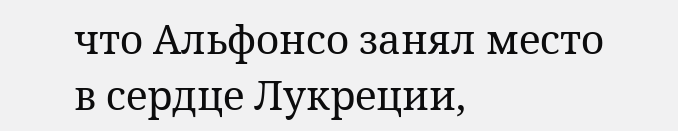что Альфонсо занял место в сердце Лукреции,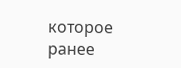которое ранее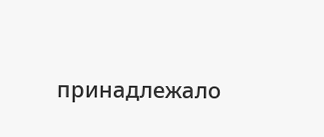принадлежало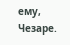ему, Чезаре.